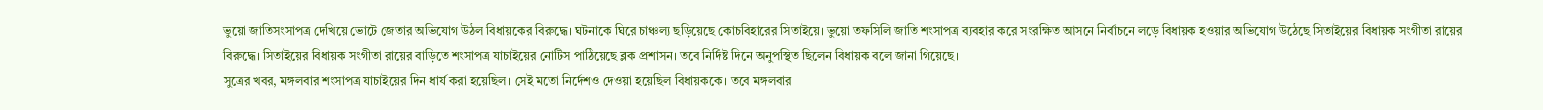ভুয়ো জাতিসংসাপত্র দেখিয়ে ভোটে জেতার অভিযোগ উঠল বিধায়কের বিরুদ্ধে। ঘটনাকে ঘিরে চাঞ্চল্য ছড়িয়েছে কোচবিহারের সিতাইয়ে। ভুয়ো তফসিলি জাতি শংসাপত্র ব্যবহার করে সংরক্ষিত আসনে নির্বাচনে লড়ে বিধায়ক হওয়ার অভিযোগ উঠেছে সিতাইয়ের বিধায়ক সংগীতা রায়ের বিরুদ্ধে। সিতাইয়ের বিধায়ক সংগীতা রায়ের বাড়িতে শংসাপত্র যাচাইয়ের নোটিস পাঠিয়েছে ব্লক প্রশাসন। তবে নির্দিষ্ট দিনে অনুপস্থিত ছিলেন বিধায়ক বলে জানা গিয়েছে।
সুত্রের খবর, মঙ্গলবার শংসাপত্র যাচাইয়ের দিন ধার্য করা হয়েছিল। সেই মতো নির্দেশও দেওয়া হয়েছিল বিধায়ককে। তবে মঙ্গলবার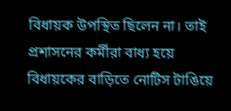বিধায়ক উপস্থিত ছিলেন না। তাই প্রশাসনের কর্মীরা বাধ্য হয়ে বিধায়কের বাড়িতে নোটিস টাঙিয়ে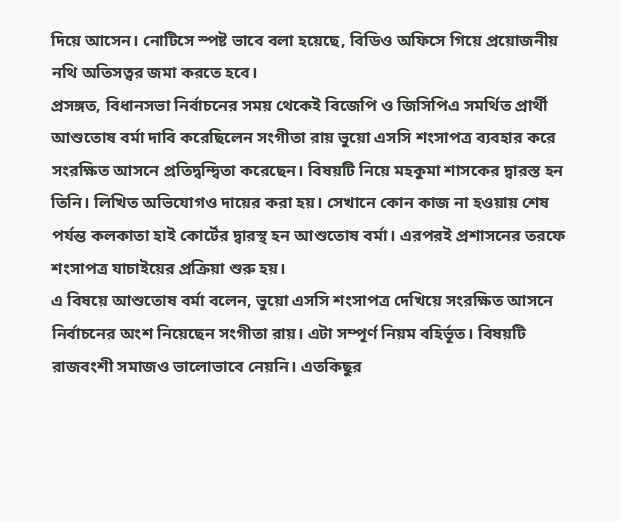দিয়ে আসেন। নোটিসে স্পষ্ট ভাবে বলা হয়েছে, বিডিও অফিসে গিয়ে প্রয়োজনীয় নথি অতিসত্বর জমা করতে হবে।
প্রসঙ্গত, বিধানসভা নির্বাচনের সময় থেকেই বিজেপি ও জিসিপিএ সমর্থিত প্রার্থী আশুতোষ বর্মা দাবি করেছিলেন সংগীতা রায় ভুয়ো এসসি শংসাপত্র ব্যবহার করে সংরক্ষিত আসনে প্রতিদ্বন্দ্বিতা করেছেন। বিষয়টি নিয়ে মহকুমা শাসকের দ্বারস্ত হন তিনি। লিখিত অভিযোগও দায়ের করা হয়। সেখানে কোন কাজ না হওয়ায় শেষ পর্যন্ত কলকাতা হাই কোর্টের দ্বারস্থ হন আশুতোষ বর্মা। এরপরই প্রশাসনের তরফে শংসাপত্র যাচাইয়ের প্রক্রিয়া শুরু হয়।
এ বিষয়ে আশুতোষ বর্মা বলেন, ভুয়ো এসসি শংসাপত্র দেখিয়ে সংরক্ষিত আসনে নির্বাচনের অংশ নিয়েছেন সংগীতা রায়। এটা সম্পূর্ণ নিয়ম বহির্ভূত। বিষয়টি রাজবংশী সমাজও ভালোভাবে নেয়নি। এতকিছুর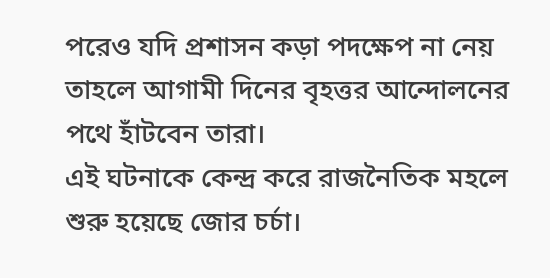পরেও যদি প্রশাসন কড়া পদক্ষেপ না নেয় তাহলে আগামী দিনের বৃহত্তর আন্দোলনের পথে হাঁটবেন তারা।
এই ঘটনাকে কেন্দ্র করে রাজনৈতিক মহলে শুরু হয়েছে জোর চর্চা।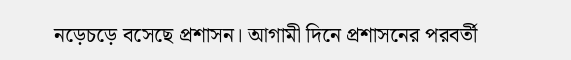নড়েচড়ে বসেছে প্রশাসন। আগামী দিনে প্রশাসনের পরবর্তী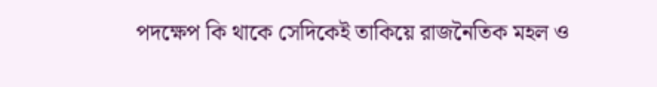পদক্ষেপ কি থাকে সেদিকেই তাকিয়ে রাজনৈতিক মহল ও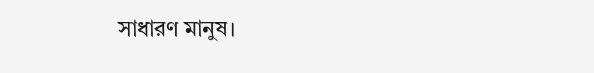সাধারণ মানুষ।